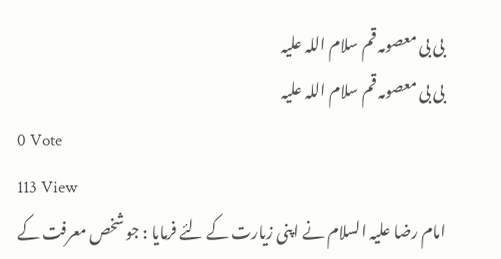بی بی معصومہ قم سلام اللہ علیہ
بی بی معصومہ قم سلام اللہ علیہ
0 Vote
113 View
امام رضا علیہ السلام نے اپنی زیارت کے لئے فرمایا : جو شخص معرفت کے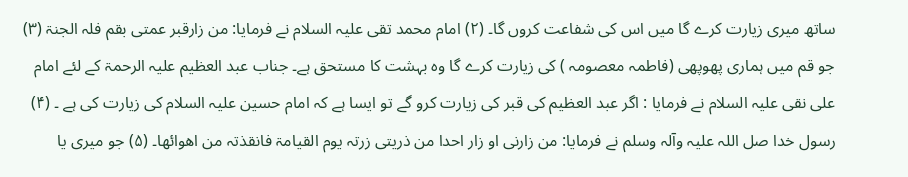ساتھ میری زیارت کرے گا میں اس کی شفاعت کروں گا۔ (۲) امام محمد تقی علیہ السلام نے فرمایا: من زارقبر عمتی بقم فلہ الجنۃ (۳) جو قم میں ہماری پھوپھی (فاطمہ معصومہ ) کی زیارت کرے گا وہ بہشت کا مستحق ہے۔ جناب عبد العظیم علیہ الرحمۃ کے لئے امام علی نقی علیہ السلام نے فرمایا : اگر عبد العظیم کی قبر کی زیارت کرو گے تو ایسا ہے کہ امام حسین علیہ السلام کی زیارت کی ہے ۔ (۴) رسول خدا صل اللہ علیہ وآلہ وسلم نے فرمایا: من زارنی او زار احدا من ذریتی زرتہ یوم القیامۃ فانقذتہ من اھوائھا۔ (۵) جو میری یا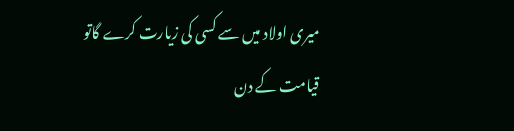میری اولاد میں سے کسی کی زیارت کرے گاتو قیامت کے دن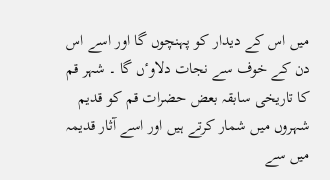میں اس کے دیدار کو پہنچوں گا اور اسے اس دن کے خوف سے نجات دلاوٴں گا ۔ شہر قم کا تاریخی سابقہ بعض حضرات قم کو قدیم شہروں میں شمار کرتے ہیں اور اسے آثار قدیمہ میں سے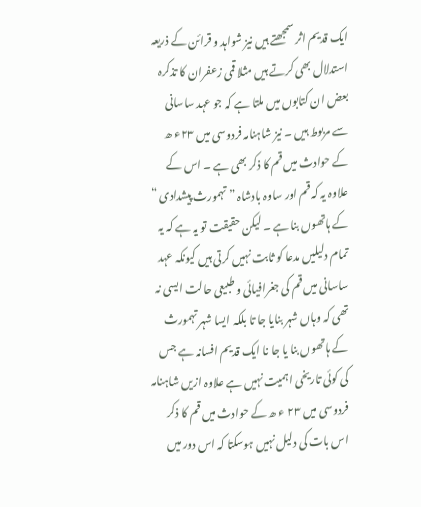ایک قدیم اثر سمجھتے ہیں نیز شواہد و قرائن کے ذریعہ استدلال بھی کرتے ہیں مثلا قمی زعفران کا تذکرہ بعض ان کتابوں میں ملتا ہے کہ جو عہد ساسانی سے مربوط ہیں ۔ نیز شاہنامہ فردوسی میں ۲۳ء ھ کے حوادث میں قم کا ذکر بھی ہے ۔ اس کے علاوہ یہ کہ قم اور ساوہ بادشاہ ” تہمورث پیشدادی “ کے ہاتھوں بنا ہے ۔ لیکن حقیقت تو یہ ہے کہ یہ تمام دلیلیں مدعا کو ثابت نہیں کرتی ہیں کیونکہ عہد ساسانی میں قم کی جغرافیائی و طبیعی حالت ایسی نہ تھی کہ وہاں شہر بنایا جا تا بلکہ ایسا شہر تہمورث کے ہاتھوں بنا یا جا نا ایک قدیم افسانہ ہے جس کی کوئی تاریخی اہمیت نہیں ہے علاوہ ازیں شاہنامہ فردوسی میں ۲۳ ء ھ کے حوادث میں قم کا ذکر اس بات کی دلیل نہیں ہوسکتا کہ اس دور میں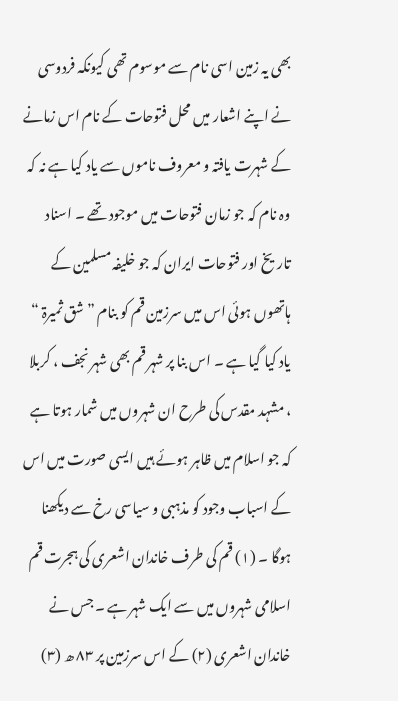بھی یہ زمین اسی نام سے موسوم تھی کیونکہ فردوسی نے اپنے اشعار میں محل فتوحات کے نام اس زمانے کے شہرت یافتہ و معروف ناموں سے یاد کیا ہے نہ کہ وہ نام کہ جو زمان فتوحات میں موجود تھے ۔ اسناد تاریخ اور فتوحات ایران کہ جو خلیفہ مسلمین کے ہاتھوں ہوئی اس میں سرزمین قم کو بنام ” شق ثمیرۃ “ یاد کیا گیا ہے ۔ اس بنا پر شہر قم بھی شہر نجف ، کربلا ، مشہد مقدس کی طرح ان شہروں میں شمار ہوتا ہے کہ جو اسلام میں ظاہر ہوئے ہیں ایسی صورت میں اس کے اسباب وجود کو مذہبی و سیاسی رخ سے دیکھنا ہوگا ۔ (۱) قم کی طرف خاندان اشعری کی ہجرت قم اسلامی شہروں میں سے ایک شہر ہے ۔ جس نے خاندان اشعری (۲) کے اس سرزمین پر ۸۳ ھ (۳)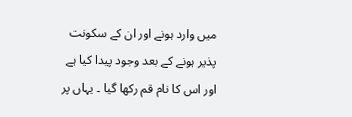میں وارد ہونے اور ان کے سکونت پذیر ہونے کے بعد وجود پیدا کیا ہے اور اس کا نام قم رکھا گیا ۔ یہاں پر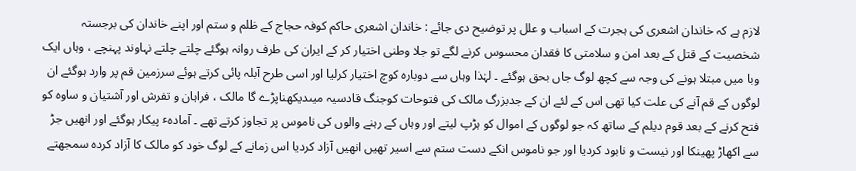لازم ہے کہ خاندان اشعری کی ہجرت کے اسباب و علل پر توضیح دی جائے : خاندان اشعری حاکم کوفہ حجاج کے ظلم و ستم اور اپنے خاندان کی برجستہ شخصیت کے قتل کے بعد امن و سلامتی کا فقدان محسوس کرنے لگے تو جلا وطنی اختیار کر کے ایران کی طرف روانہ ہوگئے چلتے چلتے نہاوند پہنچے ، وہاں ایک وبا میں مبتلا ہونے کی وجہ سے کچھ لوگ جاں بحق ہوگئے ۔ لہٰذا وہاں سے دوبارہ کوچ اختیار کرلیا اور اسی طرح آبلہ پائی کرتے ہوئے سرزمین قم پر وارد ہوگئے ان لوگوں کے قم آنے کی علت کیا تھی اس کے لئے ان کے جدبزرگ مالک کی فتوحات کوجنگ قادسیہ میںدیکھناپڑے گا مالک ، فراہان و تفرش اور آشتیان و ساوہ کو فتح کرنے کے بعد قوم دیلم کے ساتھ کہ جو لوگوں کے اموال کو ہڑپ لیتے اور وہاں کے رہنے والوں کی ناموس پر تجاوز کرتے تھے ۔ آمادہٴ پیکار ہوگئے اور انھیں جڑ سے اکھاڑ پھینکا اور نیست و نابود کردیا اور جو ناموس انکے دست ستم سے اسیر تھیں انھیں آزاد کردیا اس زمانے کے لوگ خود کو مالک کا آزاد کردہ سمجھتے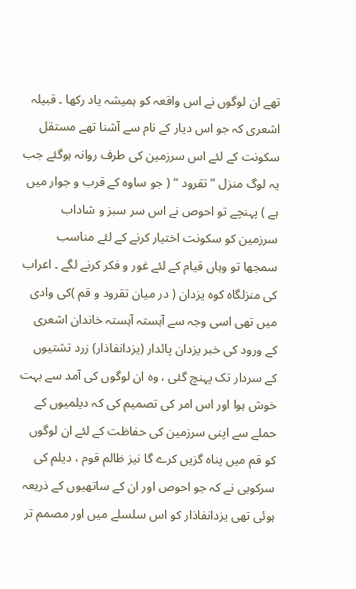تھے ان لوگوں نے اس واقعہ کو ہمیشہ یاد رکھا ۔ قبیلہ اشعری کہ جو اس دیار کے نام سے آشنا تھے مستقل سکونت کے لئے اس سرزمین کی طرف روانہ ہوگئے جب یہ لوگ منزل ” تقرود “ ( جو ساوہ کے قرب و جوار میں ہے ) پہنچے تو احوص نے اس سر سبز و شاداب سرزمین کو سکونت اختیار کرنے کے لئے مناسب سمجھا تو وہاں قیام کے لئے غور و فکر کرنے لگے ۔ اعراب کی منزلگاہ کوہ یزدان ( در میان تقرود و قم )کی وادی میں تھی اسی وجہ سے آہستہ آہستہ خاندان اشعری کے ورود کی خبر یزدان پائدار (یزدانفاذار) زرد تشتیوں کے سردار تک پہنچ گئی ، وہ ان لوگوں کی آمد سے بہت خوش ہوا اور اس امر کی تصمیم کی کہ دیلمیوں کے حملے سے اپنی سرزمین کی حفاظت کے لئے ان لوگوں کو قم میں پناہ گزیں کرے گا نیز ظالم قوم ، دیلم کی سرکوبی نے کہ جو احوص اور ان کے ساتھیوں کے ذریعہ ہوئی تھی یزدانفاذار کو اس سلسلے میں اور مصمم تر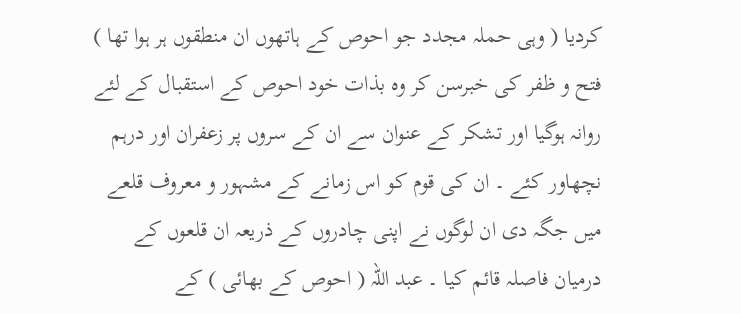کردیا ( وہی حملہ مجدد جو احوص کے ہاتھوں ان منطقوں ہر ہوا تھا ) فتح و ظفر کی خبرسن کر وہ بذات خود احوص کے استقبال کے لئے روانہ ہوگیا اور تشکر کے عنوان سے ان کے سروں پر زعفران اور درہم نچھاور کئے ۔ ان کی قوم کو اس زمانے کے مشہور و معروف قلعے میں جگہ دی ان لوگوں نے اپنی چادروں کے ذریعہ ان قلعوں کے درمیان فاصلہ قائم کیا ۔ عبد اللہ ( احوص کے بھائی ) کے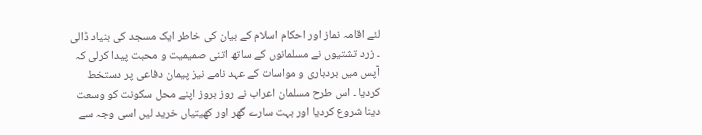لئے اقامہ نماز اور احکام اسلام کے بیان کی خاطر ایک مسجد کی بنیاد ڈالی ۔ زرد تشتیوں نے مسلمانوں کے ساتھ اتنی صمیمیت و محبت پیدا کرلی کہ آپس میں بردباری و مواسات کے عہد نامے نیز پیمان دفاعی پر دستخط کردیا ۔ اس طرح مسلمان اعراب نے روز بروز اپنے محل سکونت کو وسعت دینا شروع کردیا اور بہت سارے گھر اور کھیتیاں خرید لیں اسی وجہ سے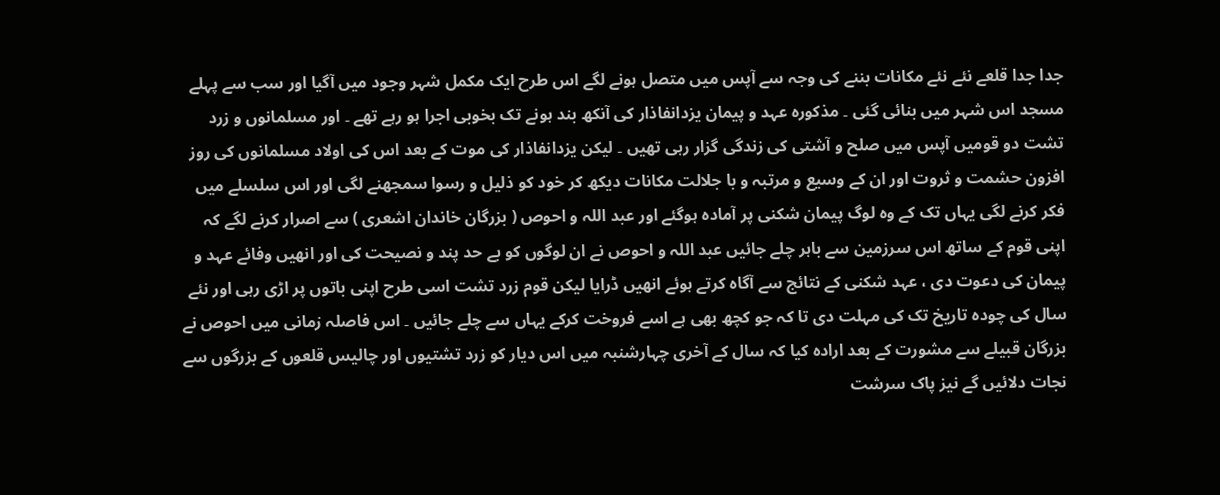جدا جدا قلعے نئے نئے مکانات بننے کی وجہ سے آپس میں متصل ہونے لگے اس طرح ایک مکمل شہر وجود میں آگیا اور سب سے پہلے مسجد اس شہر میں بنائی گئی ۔ مذکورہ عہد و پیمان یزدانفاذار کی آنکھ بند ہونے تک بخوبی اجرا ہو رہے تھے ۔ اور مسلمانوں و زرد تشت دو قومیں آپس میں صلح و آشتی کی زندگی گزار رہی تھیں ۔ لیکن یزدانفاذار کی موت کے بعد اس کی اولاد مسلمانوں کی روز افزون حشمت و ثروت اور ان کے وسیع و مرتبہ و با جلالت مکانات دیکھ کر خود کو ذلیل و رسوا سمجھنے لگی اور اس سلسلے میں فکر کرنے لگی یہاں تک کے وہ لوگ پیمان شکنی پر آمادہ ہوگئے اور عبد اللہ و احوص ( بزرگان خاندان اشعری ) سے اصرار کرنے لگے کہ اپنی قوم کے ساتھ اس سرزمین سے باہر چلے جائیں عبد اللہ و احوص نے ان لوگوں کو بے حد پند و نصیحت کی اور انھیں وفائے عہد و پیمان کی دعوت دی ، عہد شکنی کے نتائج سے آگاہ کرتے ہوئے انھیں ڈرایا لیکن قوم زرد تشت اسی طرح اپنی باتوں پر اڑی رہی اور نئے سال کی چودہ تاریخ تک کی مہلت دی تا کہ جو کچھ بھی ہے اسے فروخت کرکے یہاں سے چلے جائیں ۔ اس فاصلہ زمانی میں احوص نے بزرگان قبیلے سے مشورت کے بعد ارادہ کیا کہ سال کے آخری چہارشنبہ میں اس دیار کو زرد تشتیوں اور چالیس قلعوں کے بزرگوں سے نجات دلائیں گے نیز پاک سرشت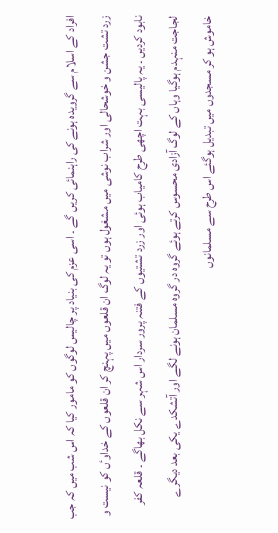افراد کے اسلام سے گرویدہ ہونے کی راہنمائی کریں گے ۔ اسی عزم کی بنیاد پر چالیس لوگوں کو مامور کیا کہ اس شب میں کہ جب زرد تشت جشن و خوشحالی اور شراب نوشی میں مشغول ہوں تو یہ لوگ ان قلعوں میں پہنچ کر ان قلعوں کے خداوٴں کو نیست و نابود کردیں ۔ یہ پالیسی بہت اچھی طرح کامیاب ہوئی اور زرد تشتیوں کے فتنہ پرور سردار اس شہر سے نکل بھاگے ۔ قلعہ کفر لجاجت منہدم ہوگیا وہاں کے لوگ آزادی محسوس کرتے ہوئے گروہ در گروہ مسلمان ہونے لگے اور آتشکدے یکی بعد دیگرے خاموش ہو کر مسجدوں میں تبدیل ہوگئے اس طرح سے مسلمانوں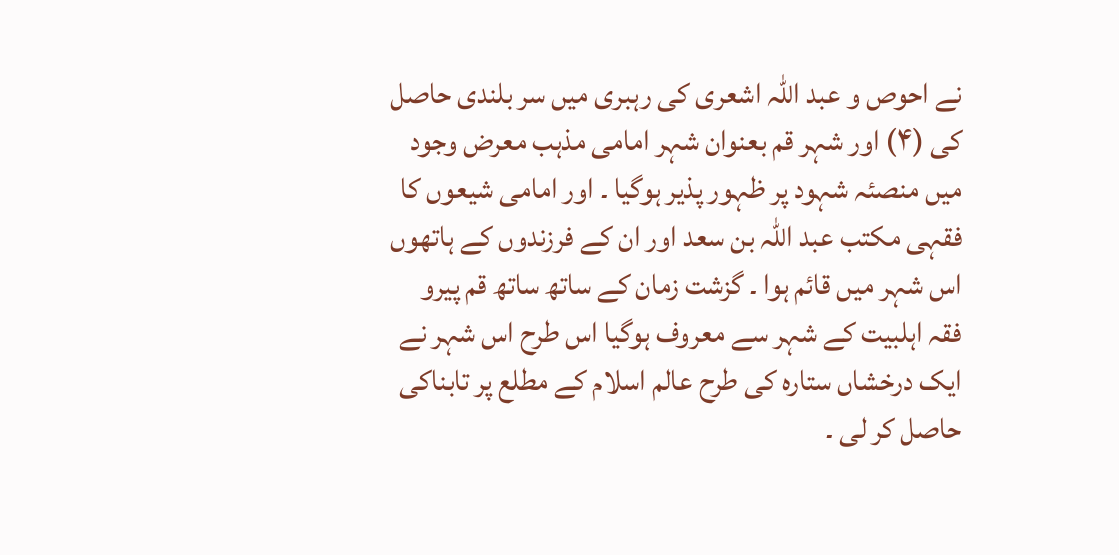نے احوص و عبد اللہ اشعری کی رہبری میں سر بلندی حاصل کی (۴) اور شہر قم بعنوان شہر امامی مذہب معرض وجود میں منصئہ شہود پر ظہور پذیر ہوگیا ۔ اور امامی شیعوں کا فقہی مکتب عبد اللہ بن سعد اور ان کے فرزندوں کے ہاتھوں اس شہر میں قائم ہوا ۔ گزشت زمان کے ساتھ ساتھ قم پیرو فقہ اہلبیت کے شہر سے معروف ہوگیا اس طرح اس شہر نے ایک درخشاں ستارہ کی طرح عالم اسلام کے مطلع پر تابناکی حاصل کر لی ۔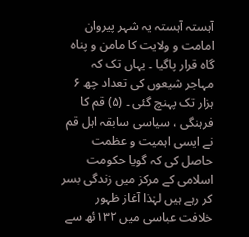آہستہ آہستہ یہ شہر پیروان امامت و ولایت کا مامن و پناہ گاہ قرار پاگیا ۔ یہاں تک کہ مہاجر شیعوں کی تعداد چھ ۶ ہزار تک پہنچ گئی ۔ (۵) قم کا فرہنگی ، سیاسی سابقہ اہل قم نے ایسی اہمیت و عظمت حاصل کی کہ گویا حکومت اسلامی کے مرکز میں زندگی بسر کر رہے ہیں لہٰذا آغاز ظہور خلافت عباسی میں ۱۳۲ئھ سے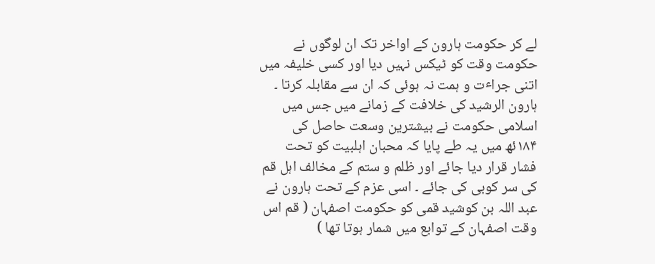لے کر حکومت ہارون کے اواخر تک ان لوگوں نے حکومت وقت کو ٹیکس نہیں دیا اور کسی خلیفہ میں اتنی جراٴت و ہمت نہ ہوئی کہ ان سے مقابلہ کرتا ۔ ہارون الرشید کی خلافت کے زمانے میں جس میں اسلامی حکومت نے بیشترین وسعت حاصل کی ۱۸۴ئھ میں یہ طے پایا کہ محبان اہلبیت کو تحت فشار قرار دیا جائے اور ظلم و ستم کے مخالف اہل قم کی سر کوبی کی جائے ۔ اسی عزم کے تحت ہارون نے عبد اللہ بن کوشید قمی کو حکومت اصفہان ( قم اس وقت اصفہان کے توابع میں شمار ہوتا تھا )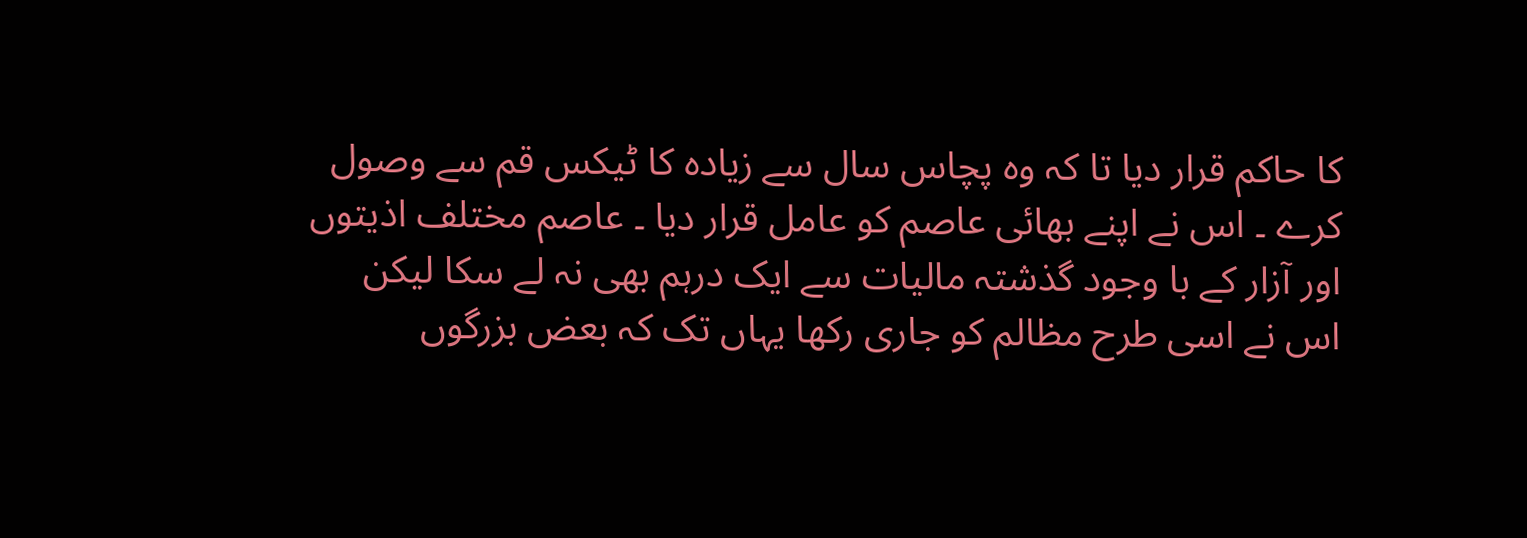کا حاکم قرار دیا تا کہ وہ پچاس سال سے زیادہ کا ٹیکس قم سے وصول کرے ۔ اس نے اپنے بھائی عاصم کو عامل قرار دیا ۔ عاصم مختلف اذیتوں اور آزار کے با وجود گذشتہ مالیات سے ایک درہم بھی نہ لے سکا لیکن اس نے اسی طرح مظالم کو جاری رکھا یہاں تک کہ بعض بزرگوں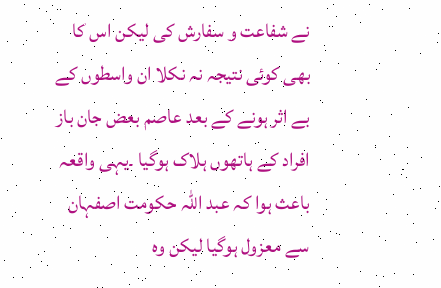نے شفاعت و سفارش کی لیکن اس کا بھی کوئی نتیجہ نہ نکلا ان واسطوں کے بے اثر ہونے کے بعد عاصم بعض جان باز افراد کے ہاتھوں ہلاک ہوگیا ۔یہی واقعہ باعث ہوا کہ عبد اللہ حکومت اصفہان سے معزول ہوگیا لیکن وہ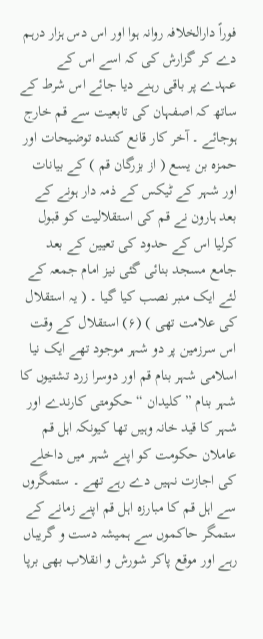فوراً دارالخلافہ روانہ ہوا اور اس دس ہزار درہم دے کر گزارش کی کہ اسے اس کے عہدے پر باقی رہنے دیا جائے اس شرط کے ساتھ کہ اصفہان کی تابعیت سے قم خارج ہوجائے ۔ آخر کار قانع کنندہ توضیحات اور حمزہ بن یسع ( از بزرگان قم ) کے بیانات اور شہر کے ٹیکس کے ذمہ دار ہونے کے بعد ہارون نے قم کی استقلالیت کو قبول کرلیا اس کے حدود کی تعیین کے بعد جامع مسجد بنائی گئی نیز امام جمعہ کے لئے ایک منبر نصب کیا گیا ۔ ( یہ استقلال کی علامت تھی ) (۶) استقلال کے وقت اس سرزمین پر دو شہر موجود تھے ایک نیا اسلامی شہر بنام قم اور دوسرا زرد تشتیوں کا شہر بنام ” کلیدان “ حکومتی کارندے اور شہر کا قید خانہ وہیں تھا کیونکہ اہل قم عاملان حکومت کو اپنے شہر میں داخلے کی اجازت نہیں دے رہے تھے ۔ ستمگروں سے اہل قم کا مبارزہ اہل قم اپنے زمانے کے ستمگر حاکموں سے ہمیشہ دست و گریباں رہے اور موقع پاکر شورش و انقلاب بھی برپا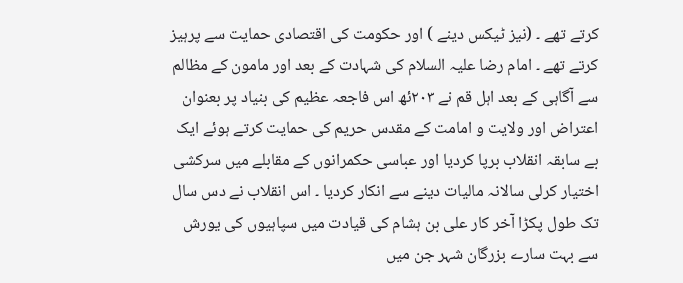کرتے تھے ۔ (نیز ٹیکس دینے ) اور حکومت کی اقتصادی حمایت سے پرہیز کرتے تھے ۔ امام رضا علیہ السلام کی شہادت کے بعد اور مامون کے مظالم سے آگاہی کے بعد اہل قم نے ۲۰۳ئھ اس فاجعہ عظیم کی بنیاد پر بعنوان اعتراض اور ولایت و امامت کے مقدس حریم کی حمایت کرتے ہوئے ایک بے سابقہ انقلاب برپا کردیا اور عباسی حکمرانوں کے مقابلے میں سرکشی اختیار کرلی سالانہ مالیات دینے سے انکار کردیا ۔ اس انقلاب نے دس سال تک طول پکڑا آخر کار علی بن ہشام کی قیادت میں سپاہیوں کی یورش سے بہت سارے بزرگان شہر جن میں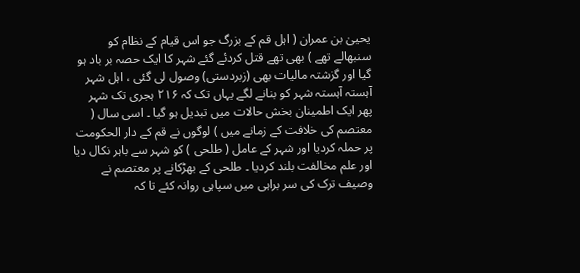یحییٰ بن عمران ( اہل قم کے بزرگ جو اس قیام کے نظام کو سنبھالے تھے ) بھی تھے قتل کردئے گئے شہر کا ایک حصہ بر باد ہو گیا اور گزشتہ مالیات بھی (زبردستی) وصول لی گئی ، اہل شہر آہستہ آہستہ شہر کو بنانے لگے یہاں تک کہ ۲۱۶ ہجری تک شہر پھر ایک اطمینان بخش حالات میں تبدیل ہو گیا ۔ اسی سال ( معتصم کی خلافت کے زمانے میں ) لوگوں نے قم کے دار الحکومت پر حملہ کردیا اور شہر کے عامل ( طلحی ) کو شہر سے باہر نکال دیا اور علم مخالفت بلند کردیا ۔ طلحی کے بھڑکانے پر معتصم نے وصیف ترک کی سر براہی میں سپاہی روانہ کئے تا کہ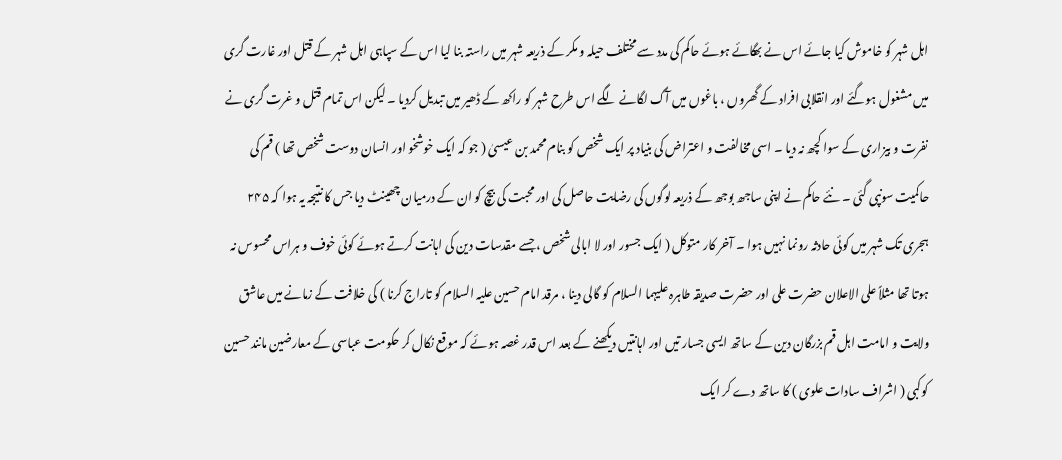اہل شہر کو خاموش کیا جائے اس نے بھگائے ہوئے حاکم کی مدد سے مختلف حیلہ و مکر کے ذریعہ شہر میں راستہ بنا لیا اس کے سپاہی اہل شہر کے قتل اور غارت گری میں مشغول ہوگئے اور انقلابی افراد کے گھروں ، باغوں میں آگ لگانے لگے اس طرح شہر کو راکھ کے ڈھیر میں تبدیل کردیا ۔ لیکن اس تمام قتل و غرت گری نے نفرت و بیزاری کے سوا کچھ نہ دیا ۔ اسی مخالفت و اعتراض کی بنیاد پر ایک شخص کو بنام محمد بن عیسیٰ ( جو کہ ایک خوشخو اور انسان دوست شخص تھا ) قم کی حاکمیت سونپی گئی ۔ نئے حاکم نے اپنی ساجھ بوجھ کے ذریعہ لوگوں کی رضایت حاصل کی اور محبت کی بیچ کو ان کے درمیان چھینٹ دیا جس کا نتیجہ یہ ہوا کہ ۲۴۵ ہجری تک شہر میں کوئی حادثہ رونما نہیں ہوا ۔ آخر کار متوکل ( ایک جسور اور لا ابالی شخص ، جسے مقدسات دین کی اہانت کرتے ہوئے کوئی خوف و ہراس محسوس نہ ہوتا تھا مثلاً علی الاعلان حضرت علی اور حضرت صدیقہ طاہرہ علیہما السلام کو گالی دینا ، مرقد امام حسین علیہ السلام کو تاراج کرنا ) کی خلافت کے زمانے میں عاشق ولایت و امامت اہل قم بزرگان دین کے ساتھ ایسی جسار تیں اور اہانتیں دیکھنے کے بعد اس قدر غصہ ہوئے کہ موقع نکال کر حکومت عباسی کے معارضین مانند حسین کوکبی ( اشراف سادات علوی ) کا ساتھ دے کر ایک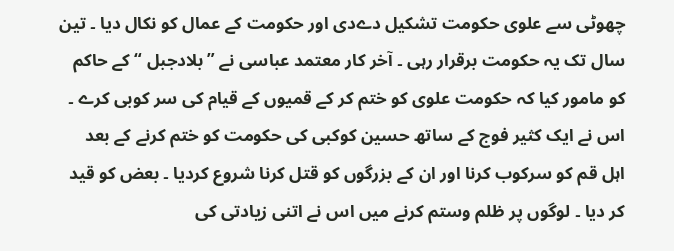چھوٹی سے علوی حکومت تشکیل دےدی اور حکومت کے عمال کو نکال دیا ۔ تین سال تک یہ حکومت برقرار رہی ۔ آخر کار معتمد عباسی نے ”بلادجبل “ کے حاکم کو مامور کیا کہ حکومت علوی کو ختم کر کے قمیوں کے قیام کی سر کوبی کرے ۔ اس نے ایک کثیر فوج کے ساتھ حسین کوکبی کی حکومت کو ختم کرنے کے بعد اہل قم کو سرکوب کرنا اور ان کے بزرگوں کو قتل کرنا شروع کردیا ۔ بعض کو قید کر دیا ۔ لوگوں پر ظلم وستم کرنے میں اس نے اتنی زیادتی کی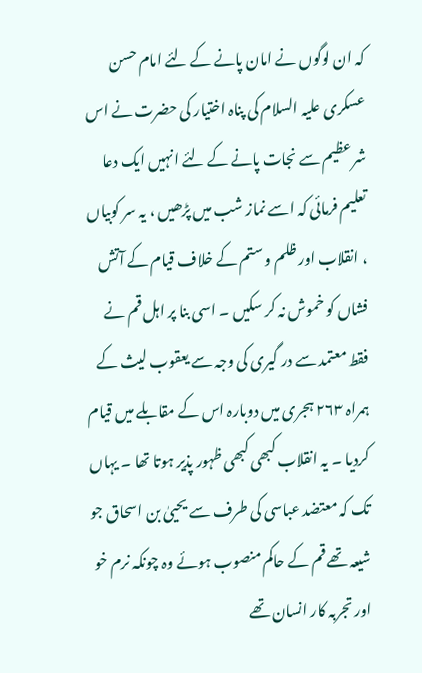کہ ان لوگوں نے امان پانے کے لئے امام حسن عسکری علیہ السلام کی پناہ اختیار کی حضرت نے اس شر عظیم سے نجات پانے کے لئے انہیں ایک دعا تعلیم فرمائی کہ اسے نماز شب میں پڑھیں ، یہ سر کوبیاں ، انقلاب اور ظلم و ستم کے خلاف قیام کے آتش فشاں کو خموش نہ کر سکیں ۔ اسی بنا پر اہل قم نے فقط معتمد سے در گیری کی وجہ سے یعقوب لیث کے ہمراہ ۲۶۳ ہجری میں دوبارہ اس کے مقابلے میں قیام کردیا ۔ یہ انقلاب کبھی کبھی ظہور پذیر ہوتا تھا ۔ یہاں تک کہ معتضد عباسی کی طرف سے یحییٰ بن اسحاق جو شیعہ تھے قم کے حاکم منصوب ہوئے وہ چونکہ نرم خو اور تجربہ کار انسان تھے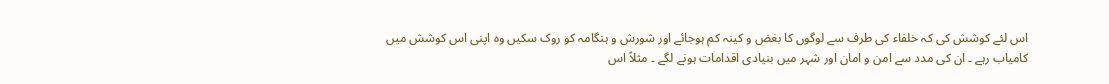اس لئے کوشش کی کہ خلفاء کی طرف سے لوگوں کا بغض و کینہ کم ہوجائے اور شورش و ہنگامہ کو روک سکیں وہ اپنی اس کوشش میں کامیاب رہے ۔ ان کی مدد سے امن و امان اور شہر میں بنیادی اقدامات ہونے لگے ۔ مثلاً اس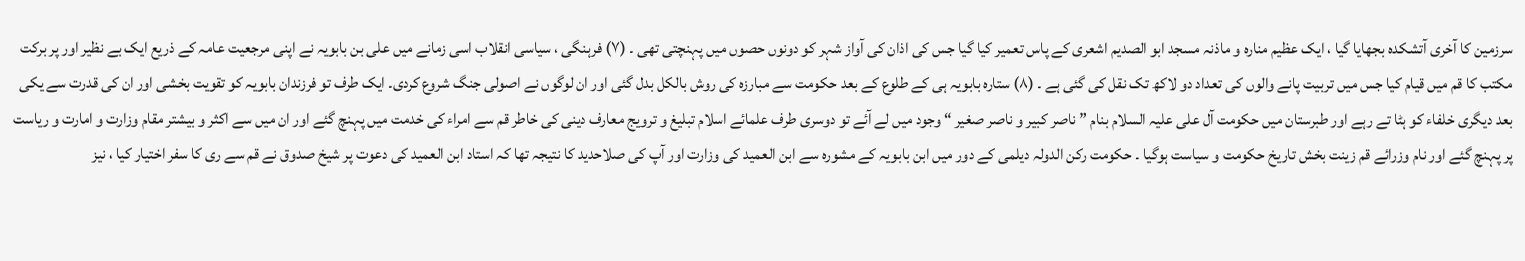سرزمین کا آخری آتشکدہ بجھایا گیا ، ایک عظیم منارہ و ماذنہ مسجد ابو الصدیم اشعری کے پاس تعمیر کیا گیا جس کی اذان کی آواز شہر کو دونوں حصوں میں پہنچتی تھی ۔ (۷) فرہنگی ، سیاسی انقلاب اسی زمانے میں علی بن بابویہ نے اپنی مرجعیت عامہ کے ذریع ایک بے نظیر اور پر برکت مکتب کا قم میں قیام کیا جس میں تربیت پانے والوں کی تعداد دو لاکھ تک نقل کی گئی ہے ۔ (۸) ستارہ بابویہ ہی کے طلوع کے بعد حکومت سے مبارزہ کی روش بالکل بدل گئی اور ان لوگوں نے اصولی جنگ شروع کردی۔ ایک طرف تو فرزندان بابویہ کو تقویت بخشی اور ان کی قدرت سے یکی بعد دیگری خلفاء کو ہٹا تے رہے اور طبرستان میں حکومت آل علی علیہ السلام بنام ” ناصر کبیر و ناصر صغیر “ وجود میں لے آئے تو دوسری طرف علمائے اسلام تبلیغ و ترویج معارف دینی کی خاطر قم سے امراء کی خدمت میں پہنچ گئے اور ان میں سے اکثر و بیشتر مقام وزارت و امارت و ریاست پر پہنچ گئے اور نام وزرائے قم زینت بخش تاریخ حکومت و سیاست ہوگیا ۔ حکومت رکن الدولہ دیلمی کے دور میں ابن بابویہ کے مشورہ سے ابن العمید کی وزارت اور آپ کی صلاحدید کا نتیجہ تھا کہ استاد ابن العمید کی دعوت پر شیخ صدوق نے قم سے ری کا سفر اختیار کیا ، نیز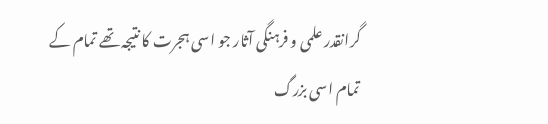گرانقدر علمی و فرہنگی آثار جو اسی ہجرت کا نتیجہ تھے تمام کے تمام اسی بزرگ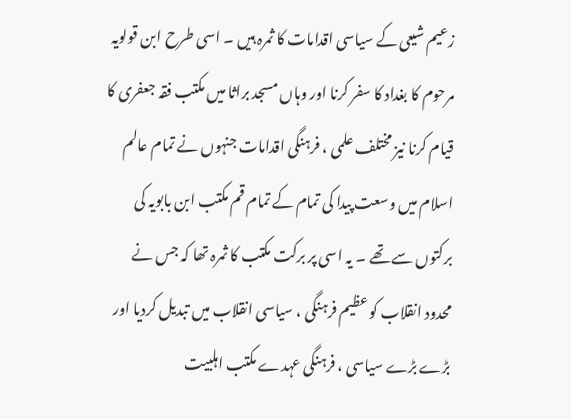زعیم شیعی کے سیاسی اقدامات کا ثمرہ ہیں ۔ اسی طرح ابن قولویہ مرحوم کا بغداد کا سفر کرنا اور وہاں مسجد براثا میں مکتب فقہ جعفری کا قیام کرنا نیز مختلف علمی ، فرہنگی اقدامات جنہوں نے تمام عالم اسلام میں وسعت پیدا کی تمام کے تمام قم مکتب ابن بابویہ کی برکتوں سے تھے ۔ یہ اسی پر برکت مکتب کا ثمرہ تھا کہ جس نے محدود انقلاب کو عظیم فرہنگی ، سیاسی انقلاب میں تبدیل کردیا اور بڑے بڑے سیاسی ، فرہنگی عہدے مکتب اہلبیت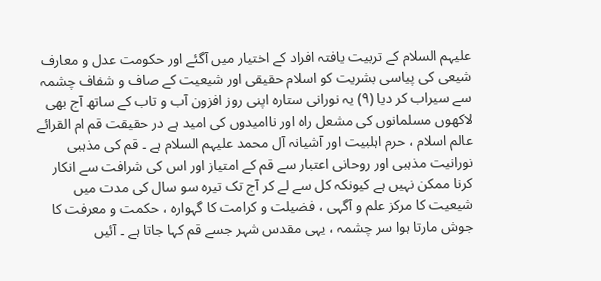علیہم السلام کے تربیت یافتہ افراد کے اختیار میں آگئے اور حکومت عدل و معارف شیعی کی پیاسی بشریت کو اسلام حقیقی اور شیعیت کے صاف و شفاف چشمہ سے سیراب کر دیا (۹) یہ نورانی ستارہ اپنی روز افزون آب و تاب کے ساتھ آج بھی لاکھوں مسلمانوں کی مشعل راہ اور ناامیدوں کی امید ہے در حقیقت قم ام القرائے عالم اسلام ، حرم اہلبیت اور آشیانہ آل محمد علیہم السلام ہے ۔ قم کی مذہبی نورانیت مذہبی اور روحانی اعتبار سے قم کے امتیاز اور اس کی شرافت سے انکار کرنا ممکن نہیں ہے کیونکہ کل سے لے کر آج تک تیرہ سو سال کی مدت میں شیعیت کا مرکز علم و آگہی ، فضیلت و کرامت کا گہوارہ ، حکمت و معرفت کا جوش مارتا ہوا سر چشمہ ، یہی مقدس شہر جسے قم کہا جاتا ہے ۔ آئیں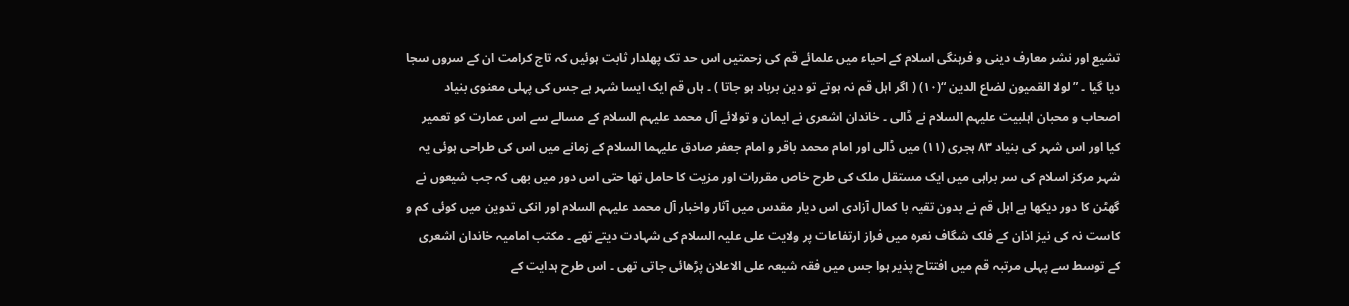تشیع اور نشر معارف دینی و فرہنگی اسلام کے احیاء میں علمائے قم کی زحمتیں اس حد تک پھلدار ثابت ہوئیں کہ تاج کرامت ان کے سروں سجا دیا گیا ۔ ”لولا القمیون لضاع الدین “(۱۰) ( اگر اہل قم نہ ہوتے تو دین برباد ہو جاتا ) ۔ ہاں قم ایک ایسا شہر ہے جس کی پہلی معنوی بنیاد اصحاب و محبان اہلبیت علیہم السلام نے ڈالی ۔ خاندان اشعری نے ایمان و تولائے آل محمد علیہم السلام کے مسالے سے اس عمارت کو تعمیر کیا اور اس شہر کی بنیاد ۸۳ ہجری (۱۱) میں ڈالی اور امام محمد باقر و امام جعفر صادق علیہما السلام کے زمانے میں اس کی طراحی ہوئی یہ شہر مرکز اسلام کی سر براہی میں ایک مستقل ملک کی طرح خاص مقررات اور مزیت کا حامل تھا حتی اس دور میں بھی کہ جب شیعوں نے گھٹن کا دور دیکھا ہے اہل قم نے بدون تقیہ با کمال آزادی اس دیار مقدس میں آثار واخبار آل محمد علیہم السلام اور انکی تدوین میں کوئی کم و کاست نہ کی نیز اذان کے فلک شگاف نعرہ میں فراز ارتفاعات پر ولایت علی علیہ السلام کی شہادت دیتے تھے ۔ مکتب امامیہ خاندان اشعری کے توسط سے پہلی مرتبہ قم میں افتتاح پذیر ہوا جس میں فقہ شیعہ علی الاعلان پڑھائی جاتی تھی ۔ اس طرح ہدایت کے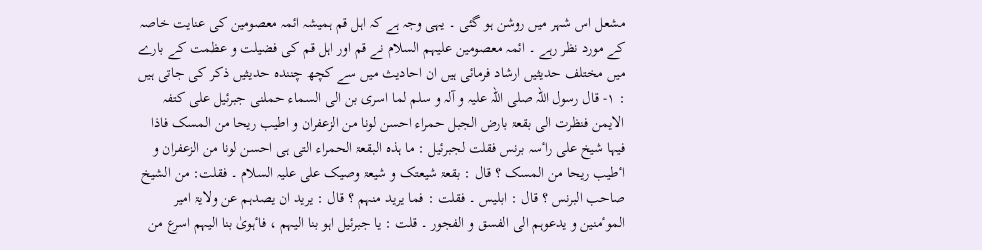مشعل اس شہر میں روشن ہو گئی ۔ یہی وجہ ہے کہ اہل قم ہمیشہ ائمہ معصومین کی عنایت خاصہ کے مورد نظر رہے ۔ ائمہ معصومین علیہم السلام نے قم اور اہل قم کی فضیلت و عظمت کے بارے میں مختلف حدیثیں ارشاد فرمائی ہیں ان احادیث میں سے کچھ چنندہ حدیثیں ذکر کی جاتی ہیں : ۱- قال رسول اللہ صلی اللہ علیہ و آلہ و سلم لما اسری بن الی السماء حملنی جبرئیل علی کتفہ الایمن فنظرت الی بقعۃ بارض الجبل حمراء احسن لونا من الزعفران و اطیب ریحا من المسک فاذا فیہا شیخ علی راٴسہ برنس فقلت لجبرئیل : ما ہذہ البقعۃ الحمراء التی ہی احسن لونا من الزعفران و اٴطیب ریحا من المسک ؟ قال : بقعۃ شیعتک و شیعۃ وصیک علی علیہ السلام ۔ فقلت: من الشیخ صاحب البرنس ؟ قال : ابلیس ۔ فقلت : فما یرید منہم ؟ قال : یرید ان یصدہم عن ولایۃ امیر الموٴمنین و یدعوہم الی الفسق و الفجور ۔ قلت : یا جبرئیل اہو بنا الیہم ، فاٴہویٰ بنا الیہم اسرع من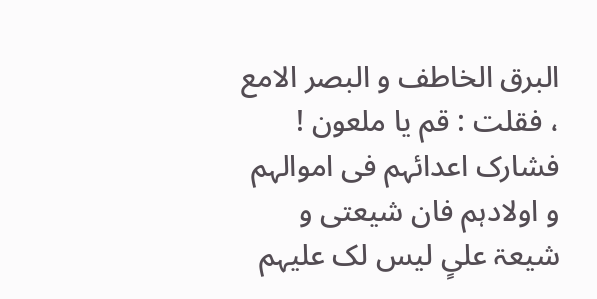البرق الخاطف و البصر الامع ، فقلت : قم یا ملعون ! فشارک اعدائہم فی اموالہم و اولادہم فان شیعتی و شیعۃ علیٍ لیس لک علیہم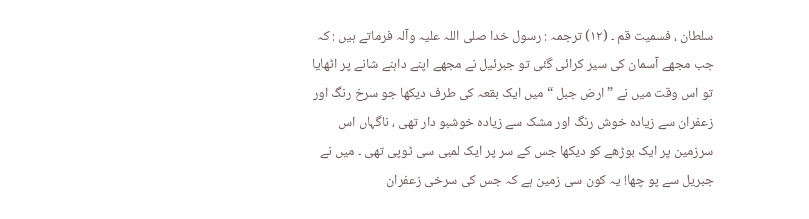سلطان ، فسمیت قم ۔ (۱۲) ترجمہ : رسول خدا صلی اللہ علیہ وآلہ فرماتے ہیں : کہ جب مجھے آسمان کی سیر کرائی گئی تو جبرئیل نے مجھے اپنے داہنے شانے پر اٹھایا تو اس وقت میں نے ” ارض جبل “ میں ایک بقعہ کی طرف دیکھا جو سرخ رنگ اور زعفران سے زیادہ خوش رنگ اور مشک سے زیادہ خوشبو دار تھی ، ناگہاں اس سرزمین پر ایک بوڑھے کو دیکھا جس کے سر پر ایک لمبی سی ٹوپی تھی ۔ میں نے جبریل سے پو چھا! یہ کون سی زمین ہے کہ جس کی سرخی زعفران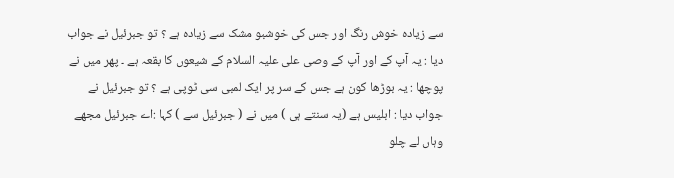سے زیادہ خوش رنگ اور جس کی خوشبو مشک سے زیادہ ہے ؟ تو جبرئیل نے جواب دیا : یہ آپ کے اور آپ کے وصی علی علیہ السلام کے شیعوں کا بقعہ ہے ۔ پھر میں نے پوچھا : یہ بوڑھا کون ہے جس کے سر پر ایک لمبی سی ٹوپی ہے ؟ تو جبرئیل نے جواب دیا : ابلیس ہے (یہ سنتے ہی ) میں نے ( جبرئیل سے ) کہا :اے جبرئیل مجھے وہاں لے چلو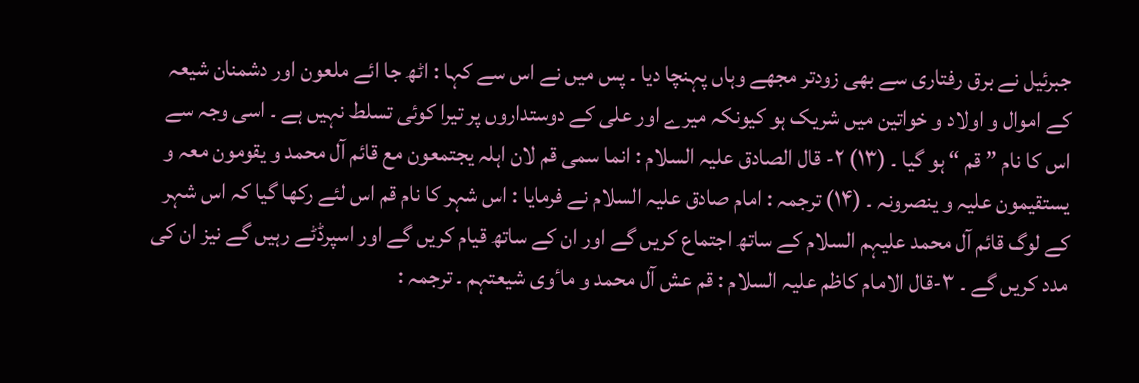جبرئیل نے برق رفتاری سے بھی زودتر مجھے وہاں پہنچا دیا ۔ پس میں نے اس سے کہا : اٹھ جا ائے ملعون اور دشمنان شیعہ کے اموال و اولاد و خواتین میں شریک ہو کیونکہ میرے اور علی کے دوستداروں پر تیرا کوئی تسلط نہیں ہے ۔ اسی وجہ سے اس کا نام ” قم “ ہو گیا ۔ (۱۳) ۲- قال الصادق علیہ السلام : انما سمی قم لان اہلہ یجتمعون مع قائم آل محمد و یقومون معہ و یستقیمون علیہ و ینصرونہ ۔ (۱۴) ترجمہ : امام صادق علیہ السلام نے فرمایا : اس شہر کا نام قم اس لئے رکھا گیا کہ اس شہر کے لوگ قائم آل محمد علیہم السلام کے ساتھ اجتماع کریں گے اور ان کے ساتھ قیام کریں گے اور اسپرڈٹے رہیں گے نیز ان کی مدد کریں گے ۔ ۳-قال الامام کاظم علیہ السلام : قم عش آل محمد و ماٴوی شیعتہم ۔ ترجمہ :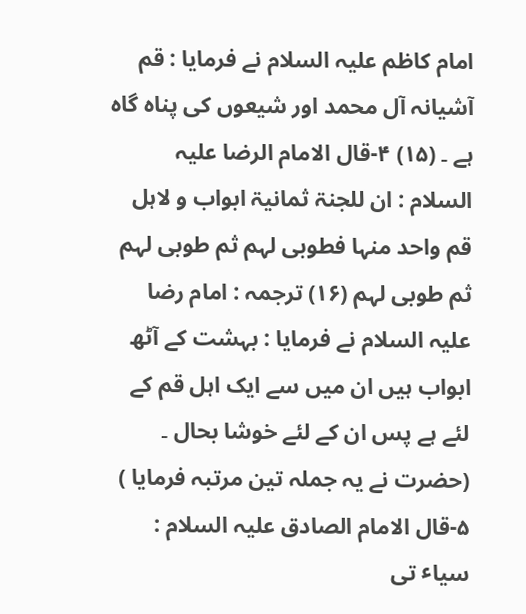امام کاظم علیہ السلام نے فرمایا : قم آشیانہ آل محمد اور شیعوں کی پناہ گاہ ہے ۔ (۱۵) ۴-قال الامام الرضا علیہ السلام : ان للجنۃ ثمانیۃ ابواب و لاہل قم واحد منہا فطوبی لہم ثم طوبی لہم ثم طوبی لہم (۱۶) ترجمہ : امام رضا علیہ السلام نے فرمایا : بہشت کے آٹھ ابواب ہیں ان میں سے ایک اہل قم کے لئے ہے پس ان کے لئے خوشا بحال ۔ (حضرت نے یہ جملہ تین مرتبہ فرمایا ) ۵-قال الامام الصادق علیہ السلام : سیاٴ تی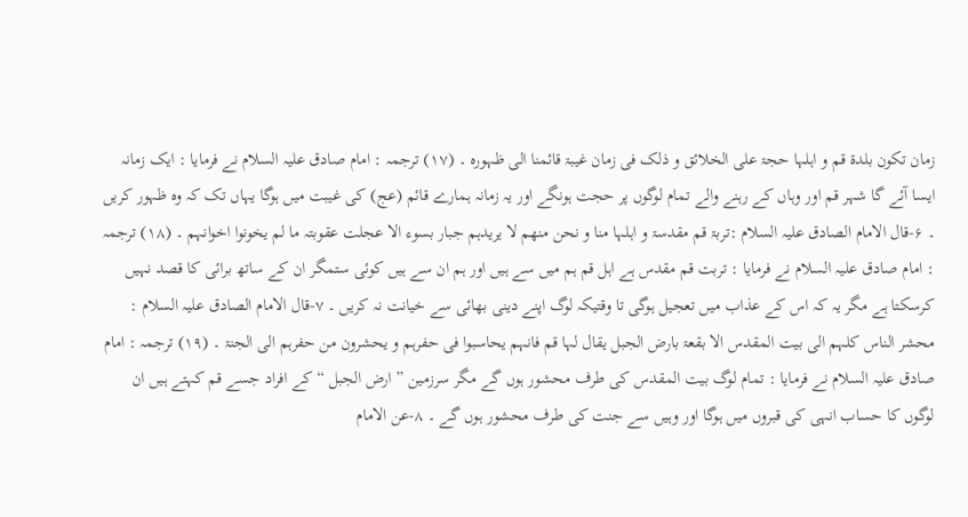زمان تکون بلدۃ قم و اہلہا حجۃ علی الخلائق و ذلک فی زمان غیبۃ قائمنا الی ظہورہ ۔ (۱۷) ترجمہ : امام صادق علیہ السلام نے فرمایا : ایک زمانہ ایسا آئے گا شہر قم اور وہاں کے رہنے والے تمام لوگوں پر حجت ہونگے اور یہ زمانہ ہمارے قائم (عج) کی غیبت میں ہوگا یہاں تک کہ وہ ظہور کریں ۔ ۶-قال الامام الصادق علیہ السلام :تربۃ قم مقدسۃ و اہلہا منا و نحن منھم لا یریدہم جبار بسوء الا عجلت عقوبتہ ما لم یخونوا اخوانہم ۔ (۱۸) ترجمہ : امام صادق علیہ السلام نے فرمایا : تربت قم مقدس ہے اہل قم ہم میں سے ہیں اور ہم ان سے ہیں کوئی ستمگر ان کے ساتھ برائی کا قصد نہیں کرسکتا ہے مگر یہ کہ اس کے عذاب میں تعجیل ہوگی تا وقتیکہ لوگ اپنے دینی بھائی سے خیانت نہ کریں ۔ ۷-قال الامام الصادق علیہ السلام : محشر الناس کلہم الی بیت المقدس الا بقعۃ بارض الجبل یقال لہا قم فانہم یحاسبوا فی حفرہم و یحشرون من حفرہم الی الجنۃ ۔ (۱۹) ترجمہ : امام صادق علیہ السلام نے فرمایا : تمام لوگ بیت المقدس کی طرف محشور ہوں گے مگر سرزمین ” ارض الجبل “ کے افراد جسے قم کہتے ہیں ان لوگوں کا حساب انہی کی قبروں میں ہوگا اور وہیں سے جنت کی طرف محشور ہوں گے ۔ ۸-عن الامام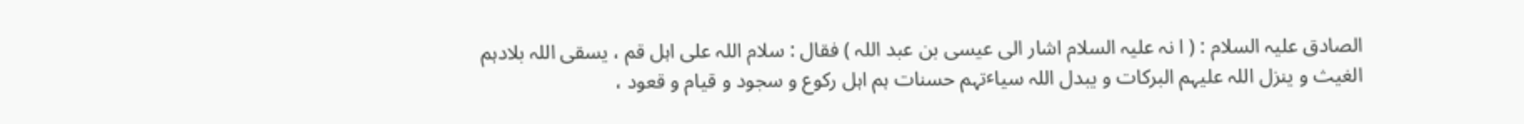الصادق علیہ السلام : ( ا نہ علیہ السلام اشار الی عیسی بن عبد اللہ ) فقال : سلام اللہ علی اہل قم ، یسقی اللہ بلادہم الغیث و ینزل اللہ علیہم البرکات و یبدل اللہ سیاٴتہم حسنات ہم اہل رکوع و سجود و قیام و قعود ،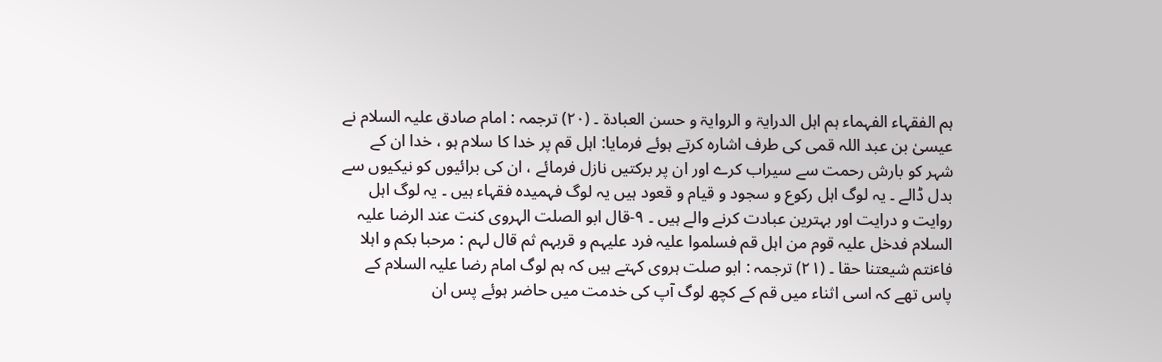ہم الفقہاء الفہماء ہم اہل الدرایۃ و الروایۃ و حسن العبادۃ ۔ (۲۰) ترجمہ : امام صادق علیہ السلام نے عیسیٰ بن عبد اللہ قمی کی طرف اشارہ کرتے ہوئے فرمایا: اہل قم پر خدا کا سلام ہو ، خدا ان کے شہر کو بارش رحمت سے سیراب کرے اور ان پر برکتیں نازل فرمائے ، ان کی برائیوں کو نیکیوں سے بدل ڈالے ۔ یہ لوگ اہل رکوع و سجود و قیام و قعود ہیں یہ لوگ فہمیدہ فقہاء ہیں ۔ یہ لوگ اہل روایت و درایت اور بہترین عبادت کرنے والے ہیں ۔ ۹-قال ابو الصلت الہروی کنت عند الرضا علیہ السلام فدخل علیہ قوم من اہل قم فسلموا علیہ فرد علیہم و قربہم ثم قال لہم : مرحبا بکم و اہلا فاٴنتم شیعتنا حقا ۔ (۲۱) ترجمہ : ابو صلت ہروی کہتے ہیں کہ ہم لوگ امام رضا علیہ السلام کے پاس تھے کہ اسی اثناء میں قم کے کچھ لوگ آپ کی خدمت میں حاضر ہوئے پس ان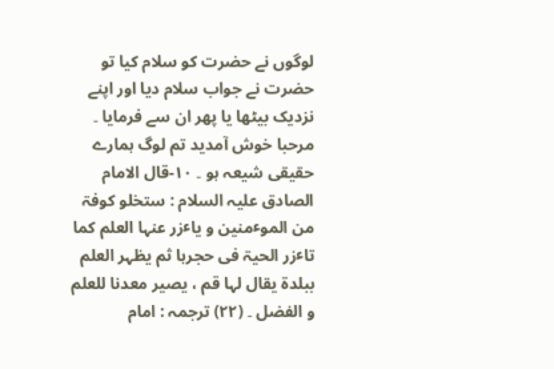لوگوں نے حضرت کو سلام کیا تو حضرت نے جواب سلام دیا اور اپنے نزدیک بیٹھا یا پھر ان سے فرمایا ۔ مرحبا خوش آمدید تم لوگ ہمارے حقیقی شیعہ ہو ۔ ۱۰-قال الامام الصادق علیہ السلام : ستخلو کوفۃ من الموٴمنین و یاٴزر عنہا العلم کما تاٴزر الحیۃ فی حجرہا ثم یظہر العلم ببلدۃ یقال لہا قم ، یصیر معدنا للعلم و الفضل ۔ (۲۲) ترجمہ : امام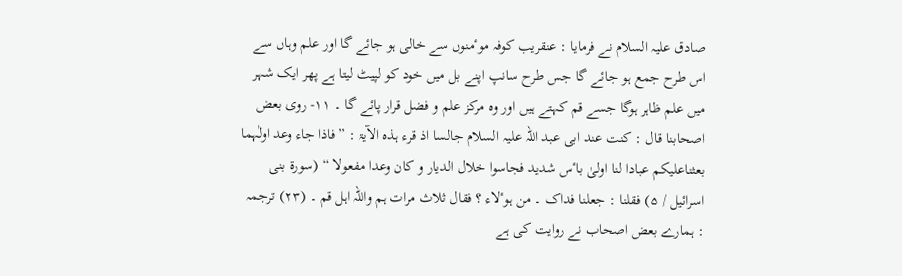صادق علیہ السلام نے فرمایا : عنقریب کوفہ موٴمنوں سے خالی ہو جائے گا اور علم وہاں سے اس طرح جمع ہو جائے گا جس طرح سانپ اپنے بل میں خود کو لپیٹ لیتا ہے پھر ایک شہر میں علم ظاہر ہوگا جسے قم کہتے ہیں اور وہ مرکز علم و فضل قرار پائے گا ۔ ۱۱- روی بعض اصحابنا قال : کنت عند ابی عبد اللہ علیہ السلام جالسا اذ قرء ہذہ الآیۃ : ”فاذا جاء وعد اولٰہما بعثناعلیکم عبادا لنا اولیٰ باٴس شدید فجاسوا خلال الدیار و کان وعدا مفعولا “ (سورۃ بنی اسرائیل / ۵) فقلنا : جعلنا فداک ۔ من ہوٴلاء ؟ فقال ثلاث مرات ہم واللہ اہل قم ۔ (۲۳) ترجمہ : ہمارے بعض اصحاب نے روایت کی ہے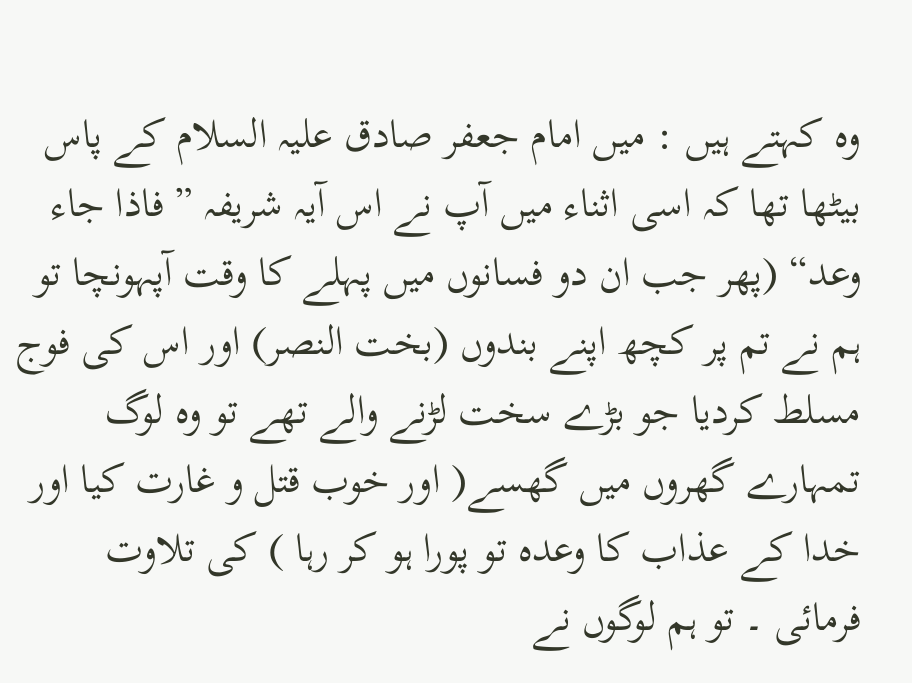وہ کہتے ہیں : میں امام جعفر صادق علیہ السلام کے پاس بیٹھا تھا کہ اسی اثناء میں آپ نے اس آیہ شریفہ ” فاذا جاء وعد“ (پھر جب ان دو فسانوں میں پہلے کا وقت آپہونچا تو ہم نے تم پر کچھ اپنے بندوں (بخت النصر) اور اس کی فوج مسلط کردیا جو بڑے سخت لڑنے والے تھے تو وہ لوگ تمہارے گھروں میں گھسے( اور خوب قتل و غارت کیا اور خدا کے عذاب کا وعدہ تو پورا ہو کر رہا ) کی تلاوت فرمائی ۔ تو ہم لوگوں نے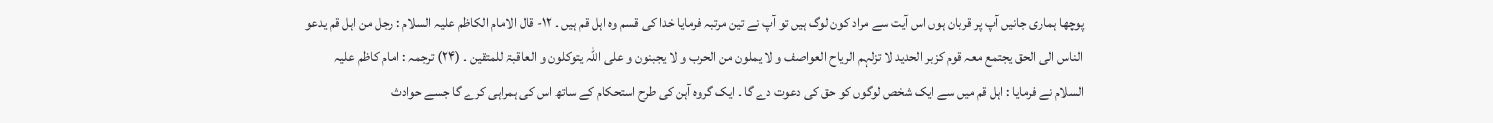پوچھا ہماری جانیں آپ پر قربان ہوں اس آیت سے مراد کون لوگ ہیں تو آپ نے تین مرتبہ فرمایا خدا کی قسم وہ اہل قم ہیں ۔ ۱۲- قال الامام الکاظم علیہ السلام : رجل من اہل قم یدعو الناس الی الحق یجتمع معہ قوم کزبر الحدید لا تزلہم الریاح العواصف و لا یملون من الحرب و لا یجبنون و علی اللہ یتوکلون و العاقبۃ للمتقین ۔ (۲۴) ترجمہ : امام کاظم علیہ السلام نے فرمایا : اہل قم میں سے ایک شخص لوگوں کو حق کی دعوت دے گا ۔ ایک گروہ آہن کی طرح استحکام کے ساتھ اس کی ہمراہی کرے گا جسے حوادث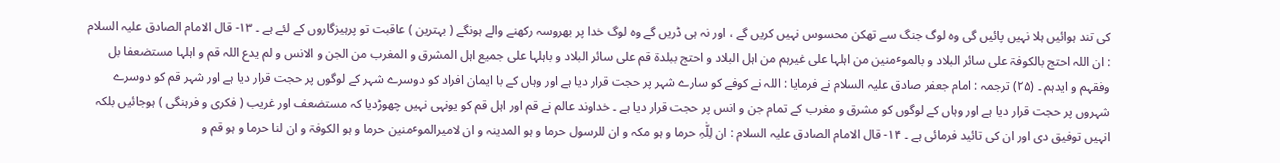کی تند ہوائیں ہلا نہیں پائیں گی وہ لوگ جنگ سے تھکن محسوس نہیں کریں گے ، اور نہ ہی ڈریں گے وہ لوگ خدا پر بھروسہ رکھنے والے ہونگے ( بہترین ) عاقبت تو پرہیزگاروں کے لئے ہے ۔ ۱۳- قال الامام الصادق علیہ السلام : ان اللہ احتج بالکوفۃ علی سائر البلاد و بالموٴمنین من اہلہا علی غیرہم من اہل البلاد و احتج ببلدۃ قم علی سائر البلاد و باہلہا علی جمیع اہل المشرق و المغرب من الجن و الانس و لم یدع اللہ قم و اہلہا مستضعفا بل وفقہم و ایدہم ۔ (۲۵) ترجمہ : امام جعفر صادق علیہ السلام نے فرمایا : اللہ نے کوفے کو سارے شہر پر حجت قرار دیا ہے اور وہاں کے با ایمان افراد کو دوسرے شہر کے لوگوں پر حجت قرار دیا ہے اور شہر قم کو دوسرے شہروں پر حجت قرار دیا ہے اور وہاں کے لوگوں کو مشرق و مغرب کے تمام جن و انس پر حجت قرار دیا ہے ۔ خداوند عالم نے قم اور اہل قم کو یونہی نہیں چھوڑدیا کہ مستضعف اور غریب ( فکری و فرہنگی ) ہوجائیں بلکہ انہیں توفیق دی اور ان کی تائید فرمائی ہے ۔ ۱۴- قال الامام الصادق علیہ السلام : ان لِلّٰہِ حرما و ہو مکہ و ان للرسول حرما و ہو المدینہ و ان لامیرالموٴمنین حرما و ہو الکوفۃ و ان لنا حرما و ہو قم و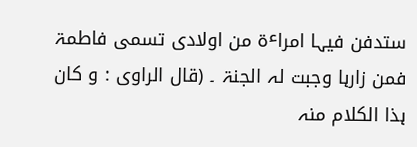ستدفن فیہا امراٴۃ من اولادی تسمی فاطمۃ فمن زارہا وجبت لہ الجنۃ ۔ (قال الراوی : و کان ہذا الکلام منہ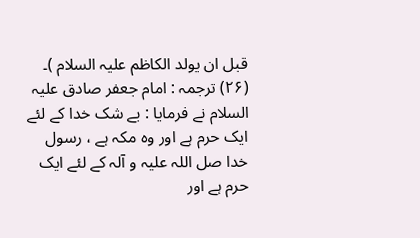قبل ان یولد الکاظم علیہ السلام )۔ (۲۶) ترجمہ : امام جعفر صادق علیہ السلام نے فرمایا : بے شک خدا کے لئے ایک حرم ہے اور وہ مکہ ہے ، رسول خدا صل اللہ علیہ و آلہ کے لئے ایک حرم ہے اور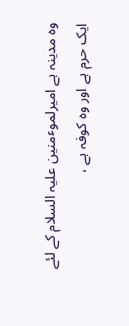وہ مدینہ ہے امیرلموٴمنین علیہ السلام کے لئے ایک حرم ہے اور وہ کوفہ ہے ،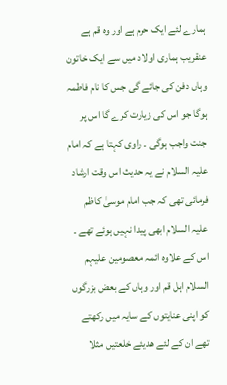ہمارے لئے ایک حرم ہے اور وہ قم ہے عنقریب ہماری اولاد میں سے ایک خاتون وہاں دفن کی جائے گی جس کا نام فاطمہ ہوگا جو اس کی زیارت کرے گا اس پر جنت واجب ہوگی ۔ راوی کہتا ہے کہ امام علیہ السلام نے یہ حدیث اس وقت ارشاد فرمائی تھی کہ جب امام موسیٰ کاظم علیہ السلام ابھی پیدا نہیں ہوئے تھے ۔ اس کے علاوہ ائمہ معصومین علیہم السلام اہل قم اور وہاں کے بعض بزرگوں کو اپنی عنایتوں کے سایہ میں رکھتے تھے ان کے لئے ھدیئے خلعتیں مثلا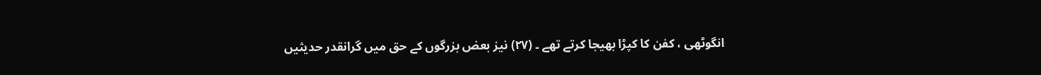انگوٹھی ، کفن کا کپڑا بھیجا کرتے تھے ۔ (۲۷) نیز بعض بزرگوں کے حق میں گرانقدر حدیثیں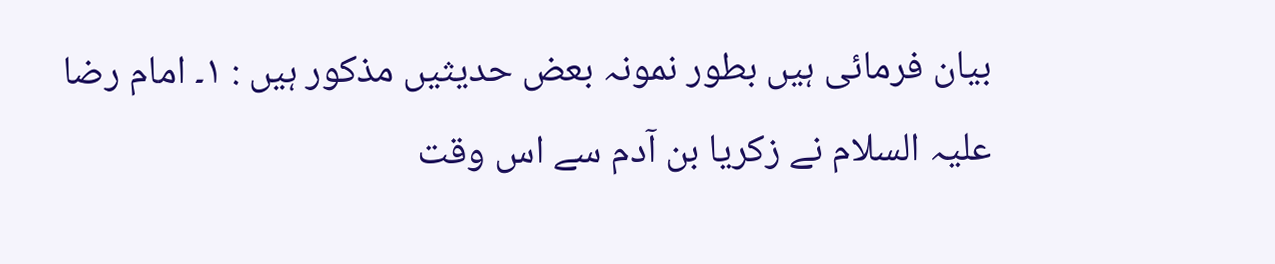بیان فرمائی ہیں بطور نمونہ بعض حدیثیں مذکور ہیں : ۱۔ امام رضا علیہ السلام نے زکریا بن آدم سے اس وقت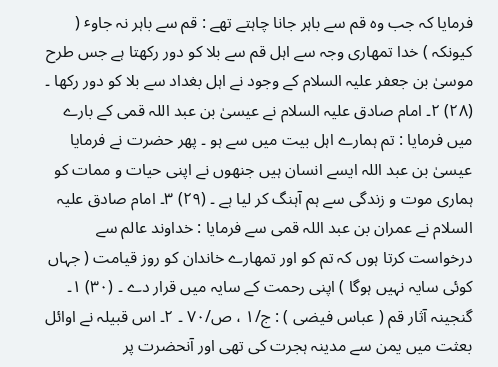فرمایا کہ جب وہ قم سے باہر جانا چاہتے تھے : قم سے باہر نہ جاوٴ ( کیونکہ ) خدا تمھاری وجہ سے اہل قم سے بلا کو دور رکھتا ہے جس طرح موسیٰ بن جعفر علیہ السلام کے وجود نے اہل بغداد سے بلا کو دور رکھا ۔ (۲۸) ۲۔ امام صادق علیہ السلام نے عیسیٰ بن عبد اللہ قمی کے بارے میں فرمایا : تم ہمارے اہل بیت میں سے ہو ۔ پھر حضرت نے فرمایا عیسیٰ بن عبد اللہ ایسے انسان ہیں جنھوں نے اپنی حیات و ممات کو ہماری موت و زندگی سے ہم آہنگ کر لیا ہے ۔ (۲۹) ۳۔ امام صادق علیہ السلام نے عمران بن عبد اللہ قمی سے فرمایا : خداوند عالم سے درخواست کرتا ہوں کہ تم کو اور تمھارے خاندان کو روز قیامت ( جہاں کوئی سایہ نہیں ہوگا ) اپنی رحمت کے سایہ میں قرار دے ۔ (۳۰) ۱۔ گنجینہ آثار قم ( عباس فیضی ) : ج/۱ ، ص/۷۰ ۔ ۲۔ اس قبیلہ نے اوائل بعثت میں یمن سے مدینہ ہجرت کی تھی اور آنحضرت پر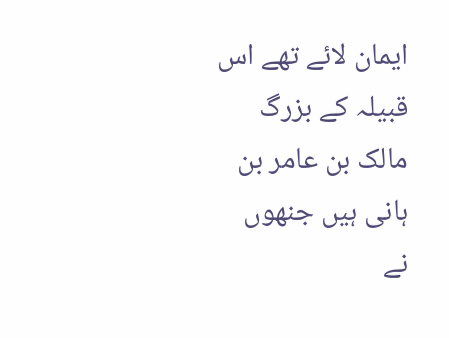ایمان لائے تھے اس قبیلہ کے بزرگ مالک بن عامر بن ہانی ہیں جنھوں نے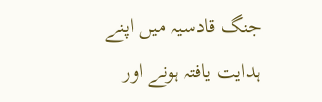جنگ قادسیہ میں اپنے ہدایت یافتہ ہونے اور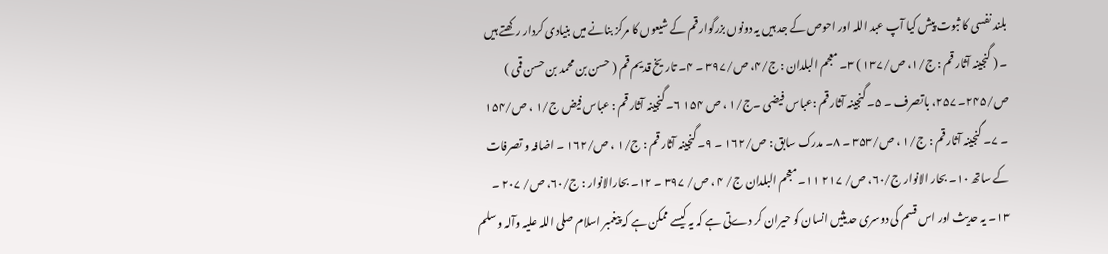بلند نفسی کا ثبوت پیش کیا آپ عبد اللہ اور احوص کے جد ہیں یہ دونوں بزرگوار قم کے شیعوں کا مرکز بنانے میں بنیادی کردار رکھتے ہیں ۔ ( گنجینہ آثار قم : ج/۱، ص/۱۳۷ ) ۳۔ معجم البلدان : ج/۴، ص/۳۹۷ ۔ ۴۔ تاریخ قدیم قم ( حسن بن محمد بن حسن قمی ) ص/۲۴۵۔ ۲۵۷، باتصرف ۔ ۵۔ گنجینہ آثار قم :عباس فیضی ۔ج/۱ ، ص ۱۵۴ ۶۔ گنجینہ آثار قم : عباس فیض ج/۱ ، ص/۱۵۴ ۔ ۷۔ گنجینہ آثار قم : ج/۱ ، ص/۳۵۳ ۔ ۸۔ مدرک سابق : ص/۱۶۲ ۔ ۹۔ گنجینہ آثار قم : ج/۱ ، ص/۱۶۲ ۔ اضافہ و تصرفات کے ساتھ ۱۰۔ بحار الانوار ج/۶۰، ص/ ۲۱۷ ۱۱۔ معجم البلدان ج/ ۴ ، ص/ ۳۹۷ ۔ ۱۲۔ بحارالانوار : ج/۶۰، ص/ ۲۰۷ ۔ ۱۳۔ یہ حدیث اور اس قسم کی دوسری حدیثیں انسان کو حیران کر دےتی ہے کہ یہ کیسے ممکن ہے کہ پیغمبر اسلام صلی اللہ علیہ وآلہ وسلم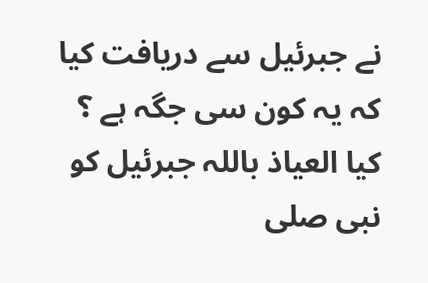نے جبرئیل سے دریافت کیا کہ یہ کون سی جگہ ہے ؟ کیا العیاذ باللہ جبرئیل کو نبی صلی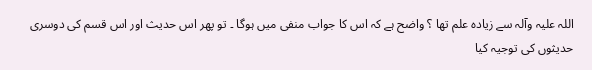اللہ علیہ وآلہ سے زیادہ علم تھا ؟ واضح ہے کہ اس کا جواب منفی میں ہوگا ۔ تو پھر اس حدیث اور اس قسم کی دوسری حدیثوں کی توجیہ کیا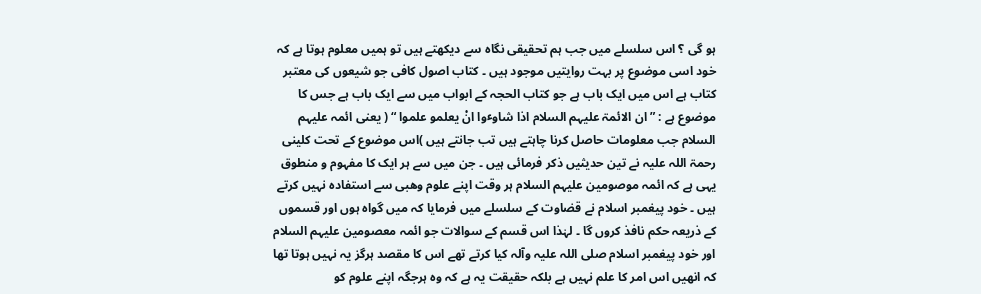ہو گی ؟ اس سلسلے میں جب ہم تحقیقی نگاہ سے دیکھتے ہیں تو ہمیں معلوم ہوتا ہے کہ خود اسی موضوع پر بہت روایتیں موجود ہیں ۔ کتاب اصول کافی جو شیعوں کی معتبر کتاب ہے اس میں ایک باب ہے جو کتاب الحجہ کے ابواب میں سے ایک باب ہے جس کا موضوع ہے : ”ان الائمۃ علیہم السلام اذا شاوٴوا انْ یعلمو علموا “ ( یعنی ائمہ علیہم السلام جب معلومات حاصل کرنا چاہتے ہیں تب جانتے ہیں )اس موضوع کے تحت کلینی رحمۃ اللہ علیہ نے تین حدیثیں ذکر فرمائی ہیں ۔ جن میں سے ہر ایک کا مفہوم و منطوق یہی ہے کہ ائمہ موصومین علیہم السلام ہر وقت اپنے علوم وھبی سے استفادہ نہیں کرتے ہیں ۔ خود پیغمبر اسلام نے قضاوت کے سلسلے میں فرمایا کہ میں گواہ ہوں اور قسموں کے ذریعہ حکم نافذ کروں گا ۔ لہٰذا اس قسم کے سوالات جو ائمہ معصومین علیہم السلام اور خود پیغمبر اسلام صلی اللہ علیہ وآلہ کیا کرتے تھے اس کا مقصد ہرگز یہ نہیں ہوتا تھا کہ انھیں اس امر کا علم نہیں ہے بلکہ حقیقت یہ ہے کہ وہ ہرجگہ اپنے علوم کو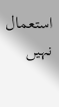استعمال نہیں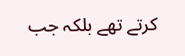کرتے تھے بلکہ جب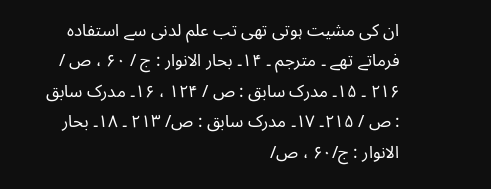ان کی مشیت ہوتی تھی تب علم لدنی سے استفادہ فرماتے تھے ۔ مترجم ۔ ۱۴۔ بحار الانوار : ج / ۶۰ ، ص / ۲۱۶ ۔ ۱۵۔ مدرک سابق : ص / ۱۲۴ ، ۱۶۔ مدرک سابق : ص / ۲۱۵۔ ۱۷۔ مدرک سابق : ص/ ۲۱۳ ۔ ۱۸۔ بحار الانوار : ج/۶۰ ، ص/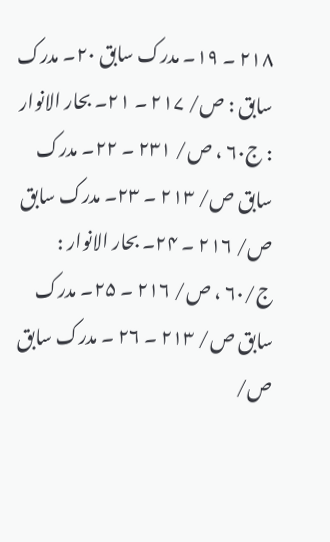۲۱۸ ۔ ۱۹۔ مدرک سابق ۲۰۔ مدرک سابق : ص/ ۲۱۷ ۔ ۲۱۔ بحار الانوار : ج۶۰ ، ص/ ۲۳۱ ۔ ۲۲۔ مدرک سابق ص/ ۲۱۳ ۔ ۲۳۔ مدرک سابق ص/ ۲۱۶ ۔ ۲۴۔ بحار الانوار : ج/۶۰ ، ص/ ۲۱۶ ۔ ۲۵۔ مدرک سابق ص/ ۲۱۳ ۔ ۲۶ ۔ مدرک سابق ص/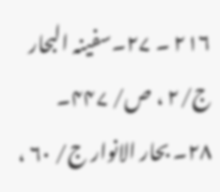۲۱۶ ۔ ۲۷۔سفینہ البحار ج/۲ ، ص/ ۴۴۷۔ ۲۸۔ بحار الانوار ج/ ۶۰ ،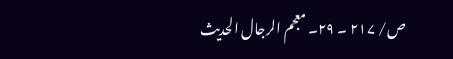ص/ ۲۱۷ ۔ ۲۹۔ معجم الرجال الحدیث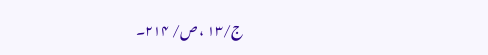ج/۱۳ ، ص/ ۲۱۴۔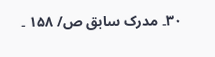۳۰۔ مدرک سابق ص/ ۱۵۸ ۔